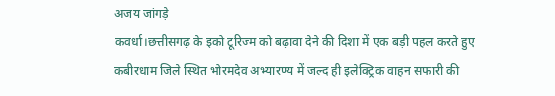अजय जांगड़े
कवर्धा।छत्तीसगढ़ के इको टूरिज्म को बढ़ावा देने की दिशा में एक बड़ी पहल करते हुए कबीरधाम जिले स्थित भोरमदेव अभ्यारण्य में जल्द ही इलेक्ट्रिक वाहन सफारी की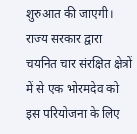शुरुआत की जाएगी। राज्य सरकार द्वारा चयनित चार संरक्षित क्षेत्रों में से एक भोरमदेव को इस परियोजना के लिए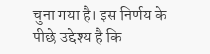चुना गया है। इस निर्णय के पीछे उद्देश्य है कि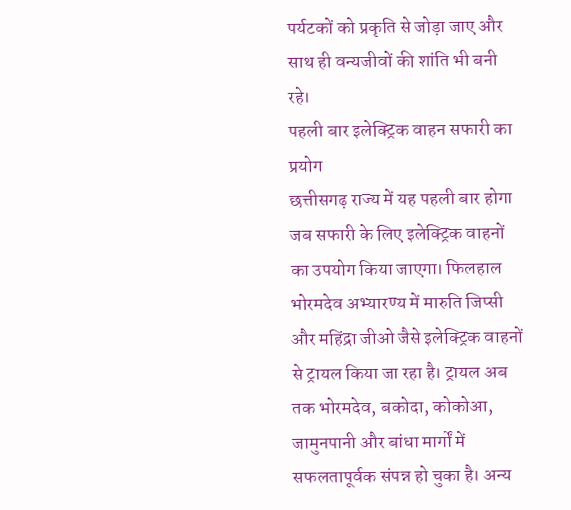पर्यटकों को प्रकृति से जोड़ा जाए और साथ ही वन्यजीवों की शांति भी बनी रहे।
पहली बार इलेक्ट्रिक वाहन सफारी का प्रयोग
छत्तीसगढ़ राज्य में यह पहली बार होगा जब सफारी के लिए इलेक्ट्रिक वाहनों का उपयोग किया जाएगा। फिलहाल भोरमदेव अभ्यारण्य में मारुति जिप्सी और महिंद्रा जीओ जैसे इलेक्ट्रिक वाहनों से ट्रायल किया जा रहा है। ट्रायल अब तक भोरमदेव, बकोदा, कोकोआ, जामुनपानी और बांधा मार्गों में सफलतापूर्वक संपन्न हो चुका है। अन्य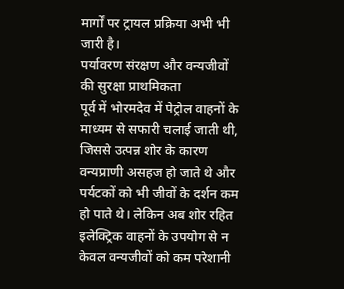मार्गों पर ट्रायल प्रक्रिया अभी भी जारी है।
पर्यावरण संरक्षण और वन्यजीवों की सुरक्षा प्राथमिकता
पूर्व में भोरमदेव में पेट्रोल वाहनों के माध्यम से सफारी चलाई जाती थी, जिससे उत्पन्न शोर के कारण वन्यप्राणी असहज हो जाते थे और पर्यटकों को भी जीवों के दर्शन कम हो पाते थे। लेकिन अब शोर रहित इलेक्ट्रिक वाहनों के उपयोग से न केवल वन्यजीवों को कम परेशानी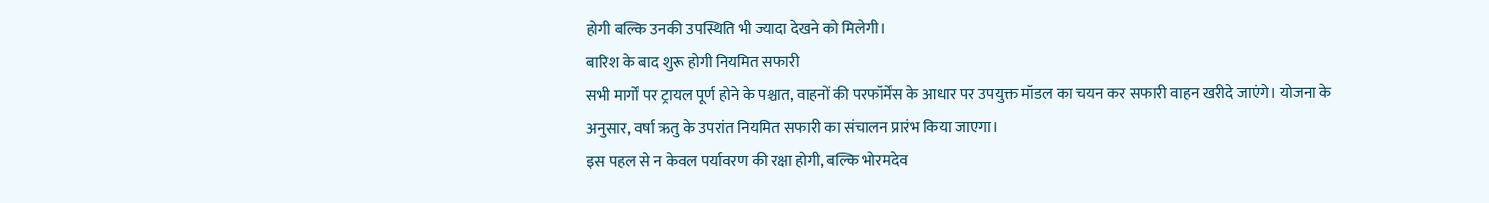होगी बल्कि उनकी उपस्थिति भी ज्यादा देखने को मिलेगी।
बारिश के बाद शुरू होगी नियमित सफारी
सभी मार्गों पर ट्रायल पूर्ण होने के पश्चात, वाहनों की परफॉर्मेंस के आधार पर उपयुक्त मॉडल का चयन कर सफारी वाहन खरीदे जाएंगे। योजना के अनुसार, वर्षा ऋतु के उपरांत नियमित सफारी का संचालन प्रारंभ किया जाएगा।
इस पहल से न केवल पर्यावरण की रक्षा होगी, बल्कि भोरमदेव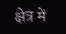क्षेत्र में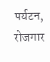पर्यटन, रोजगार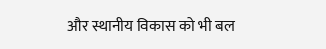और स्थानीय विकास को भी बल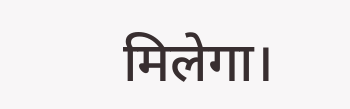मिलेगा।